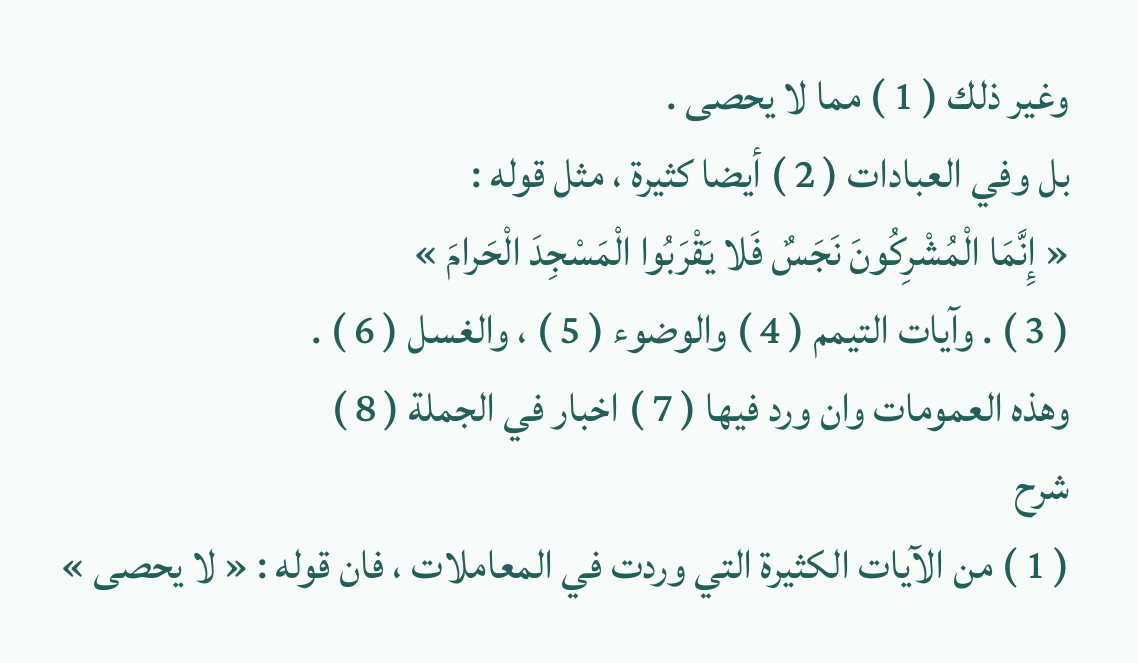وغير ذلك ( 1 ) مما لا يحصى .
بل وفي العبادات ( 2 ) أيضا كثيرة ، مثل قوله :
« إِنَّمَا الْمُشْرِكُونَ نَجَسٌ فَلا يَقْرَبُوا الْمَسْجِدَ الْحَرامَ »
( 3 ) . وآيات التيمم ( 4 ) والوضوء ( 5 ) ، والغسل ( 6 ) .
وهذه العمومات وان ورد فيها ( 7 ) اخبار في الجملة ( 8 )
شرح
( 1 ) من الآيات الكثيرة التي وردت في المعاملات ، فان قوله : « لا يحصى »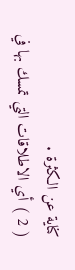كناية عن الكثرة .
( 2 ) أي الاطلاقات التي تمسك بها في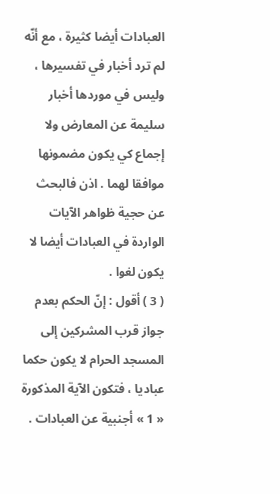العبادات أيضا كثيرة ، مع أنّه لم ترد أخبار في تفسيرها ، وليس في موردها أخبار سليمة عن المعارض ولا إجماع كي يكون مضمونها موافقا لهما . اذن فالبحث عن حجية ظواهر الآيات الواردة في العبادات أيضا لا يكون لغوا .
( 3 ) أقول : إنّ الحكم بعدم جواز قرب المشركين إلى المسجد الحرام لا يكون حكما عباديا ، فتكون الآية المذكورة « 1 » أجنبية عن العبادات .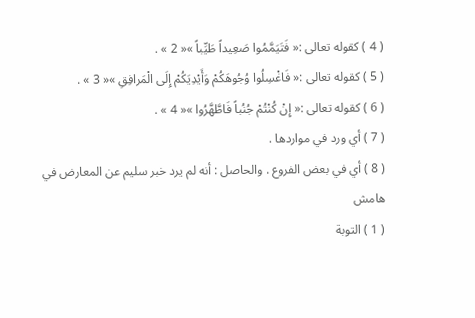( 4 ) كقوله تعالى :« فَتَيَمَّمُوا صَعِيداً طَيِّباً »« 2 » .
( 5 ) كقوله تعالى :« فَاغْسِلُوا وُجُوهَكُمْ وَأَيْدِيَكُمْ إِلَى الْمَرافِقِ »« 3 » .
( 6 ) كقوله تعالى :« إِنْ كُنْتُمْ جُنُباً فَاطَّهَّرُوا »« 4 » .
( 7 ) أي ورد في مواردها .
( 8 ) أي في بعض الفروع . والحاصل : أنه لم يرد خبر سليم عن المعارض في
هامش
( 1 ) التوبة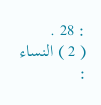: 28 .
( 2 ) النساء :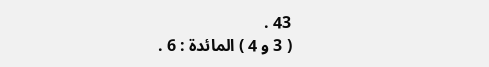43 .
( 3 و 4 ) المائدة : 6 .